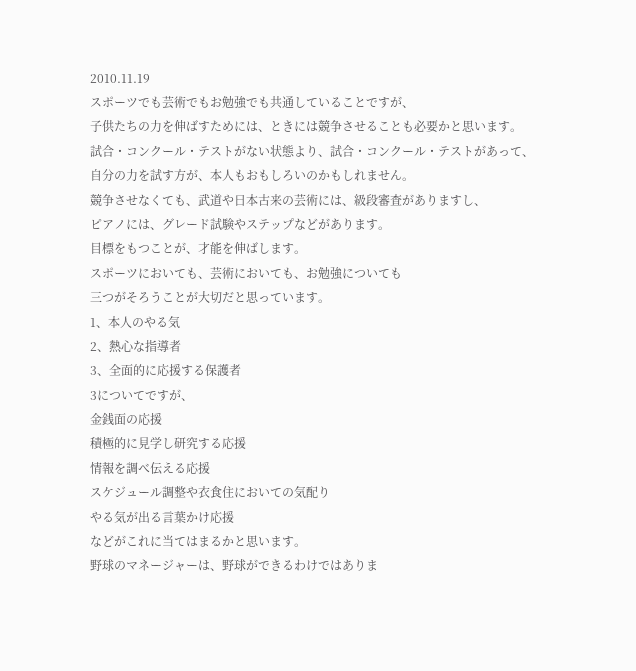2010.11.19
スポーツでも芸術でもお勉強でも共通していることですが、
子供たちの力を伸ばすためには、ときには競争させることも必要かと思います。
試合・コンクール・テストがない状態より、試合・コンクール・テストがあって、
自分の力を試す方が、本人もおもしろいのかもしれません。
競争させなくても、武道や日本古来の芸術には、級段審査がありますし、
ピアノには、グレード試験やステップなどがあります。
目標をもつことが、才能を伸ばします。
スポーツにおいても、芸術においても、お勉強についても
三つがそろうことが大切だと思っています。
1、本人のやる気
2、熱心な指導者
3、全面的に応援する保護者
3についてですが、
金銭面の応援
積極的に見学し研究する応援
情報を調べ伝える応援
スケジュール調整や衣食住においての気配り
やる気が出る言葉かけ応援
などがこれに当てはまるかと思います。
野球のマネージャーは、野球ができるわけではありま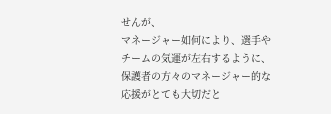せんが、
マネージャー如何により、選手やチームの気運が左右するように、
保護者の方々のマネージャー的な応援がとても大切だと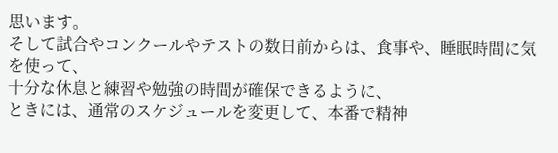思います。
そして試合やコンクールやテストの数日前からは、食事や、睡眠時間に気を使って、
十分な休息と練習や勉強の時間が確保できるように、
ときには、通常のスケジュールを変更して、本番で精神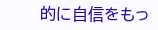的に自信をもっ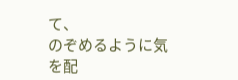て、
のぞめるように気を配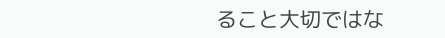ること大切ではな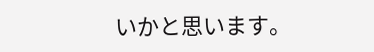いかと思います。